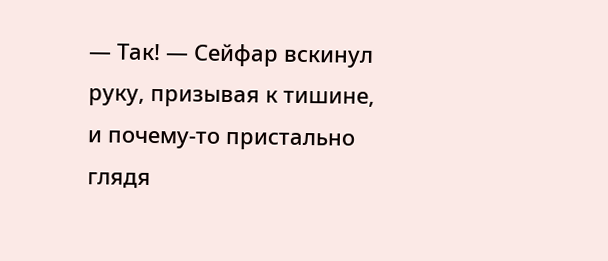— Так! — Сейфар вскинул руку, призывая к тишине, и почему-то пристально глядя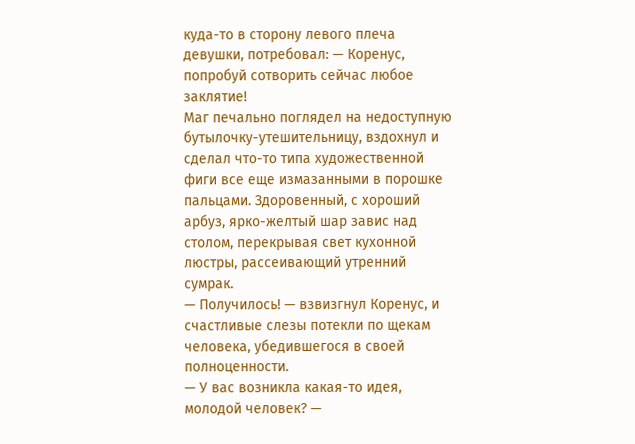куда-то в сторону левого плеча девушки, потребовал: — Коренус, попробуй сотворить сейчас любое заклятие!
Маг печально поглядел на недоступную бутылочку-утешительницу, вздохнул и сделал что-то типа художественной фиги все еще измазанными в порошке пальцами. Здоровенный, с хороший арбуз, ярко-желтый шар завис над столом, перекрывая свет кухонной люстры, рассеивающий утренний сумрак.
— Получилось! — взвизгнул Коренус, и счастливые слезы потекли по щекам человека, убедившегося в своей полноценности.
— У вас возникла какая-то идея, молодой человек? —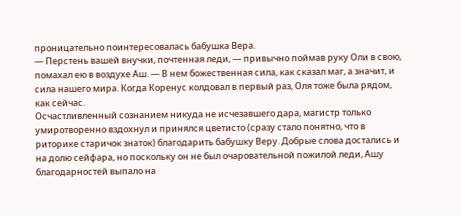проницательно поинтересовалась бабушка Вера.
— Перстень вашей внучки, почтенная леди, — привычно поймав руку Оли в свою, помахал ею в воздухе Аш. — В нем божественная сила, как сказал маг, а значит, и сила нашего мира. Когда Коренус колдовал в первый раз, Оля тоже была рядом, как сейчас.
Осчастливленный сознанием никуда не исчезавшего дара, магистр только умиротворенно вздохнул и принялся цветисто (сразу стало понятно, что в риторике старичок знаток) благодарить бабушку Веру. Добрые слова достались и на долю сейфара, но поскольку он не был очаровательной пожилой леди, Ашу благодарностей выпало на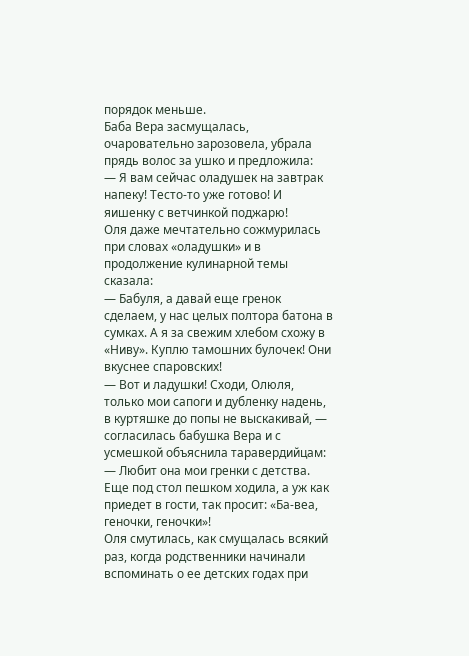порядок меньше.
Баба Вера засмущалась, очаровательно зарозовела, убрала прядь волос за ушко и предложила:
— Я вам сейчас оладушек на завтрак напеку! Тесто-то уже готово! И яишенку с ветчинкой поджарю!
Оля даже мечтательно сожмурилась при словах «оладушки» и в продолжение кулинарной темы сказала:
— Бабуля, а давай еще гренок сделаем, у нас целых полтора батона в сумках. А я за свежим хлебом схожу в «Ниву». Куплю тамошних булочек! Они вкуснее спаровских!
— Вот и ладушки! Сходи, Олюля, только мои сапоги и дубленку надень, в куртяшке до попы не выскакивай, — согласилась бабушка Вера и с усмешкой объяснила таравердийцам: — Любит она мои гренки с детства. Еще под стол пешком ходила, а уж как приедет в гости, так просит: «Ба-веа, геночки, геночки»!
Оля смутилась, как смущалась всякий раз, когда родственники начинали вспоминать о ее детских годах при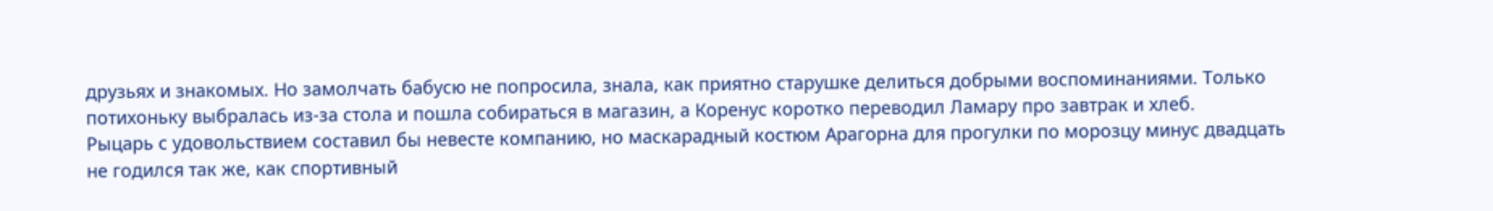друзьях и знакомых. Но замолчать бабусю не попросила, знала, как приятно старушке делиться добрыми воспоминаниями. Только потихоньку выбралась из-за стола и пошла собираться в магазин, а Коренус коротко переводил Ламару про завтрак и хлеб.
Рыцарь с удовольствием составил бы невесте компанию, но маскарадный костюм Арагорна для прогулки по морозцу минус двадцать не годился так же, как спортивный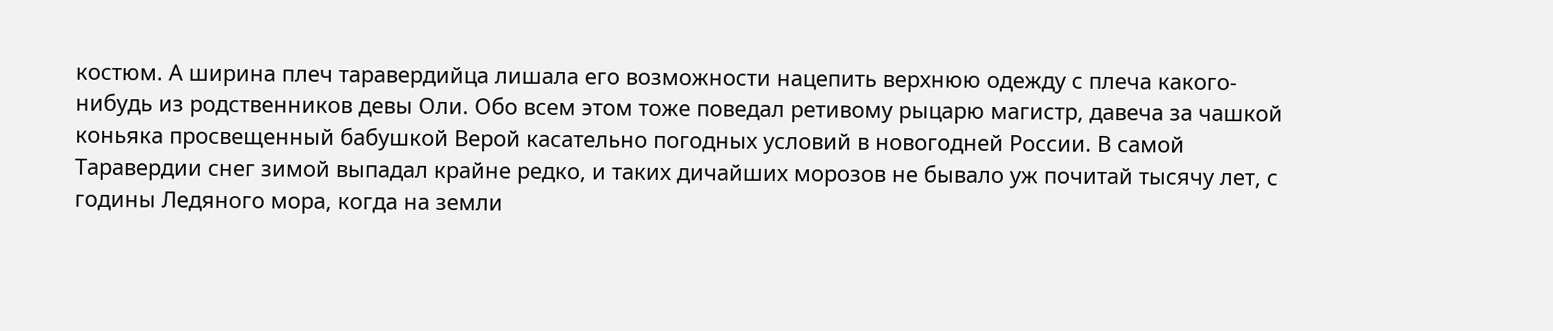костюм. А ширина плеч таравердийца лишала его возможности нацепить верхнюю одежду с плеча какого-нибудь из родственников девы Оли. Обо всем этом тоже поведал ретивому рыцарю магистр, давеча за чашкой коньяка просвещенный бабушкой Верой касательно погодных условий в новогодней России. В самой Таравердии снег зимой выпадал крайне редко, и таких дичайших морозов не бывало уж почитай тысячу лет, с годины Ледяного мора, когда на земли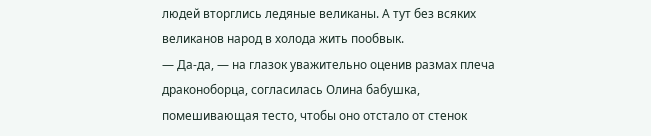людей вторглись ледяные великаны. А тут без всяких великанов народ в холода жить пообвык.
— Да-да, — на глазок уважительно оценив размах плеча драконоборца, согласилась Олина бабушка, помешивающая тесто, чтобы оно отстало от стенок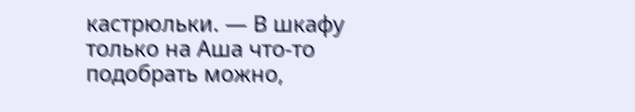кастрюльки. — В шкафу только на Аша что-то подобрать можно,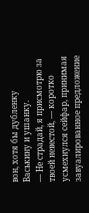вон, хотя бы дубленку Васькину и ушанку.
— Не страдай, я присмотрю за твоей невестой, — коротко усмехнулся сейфар, принимая завуалированное предложение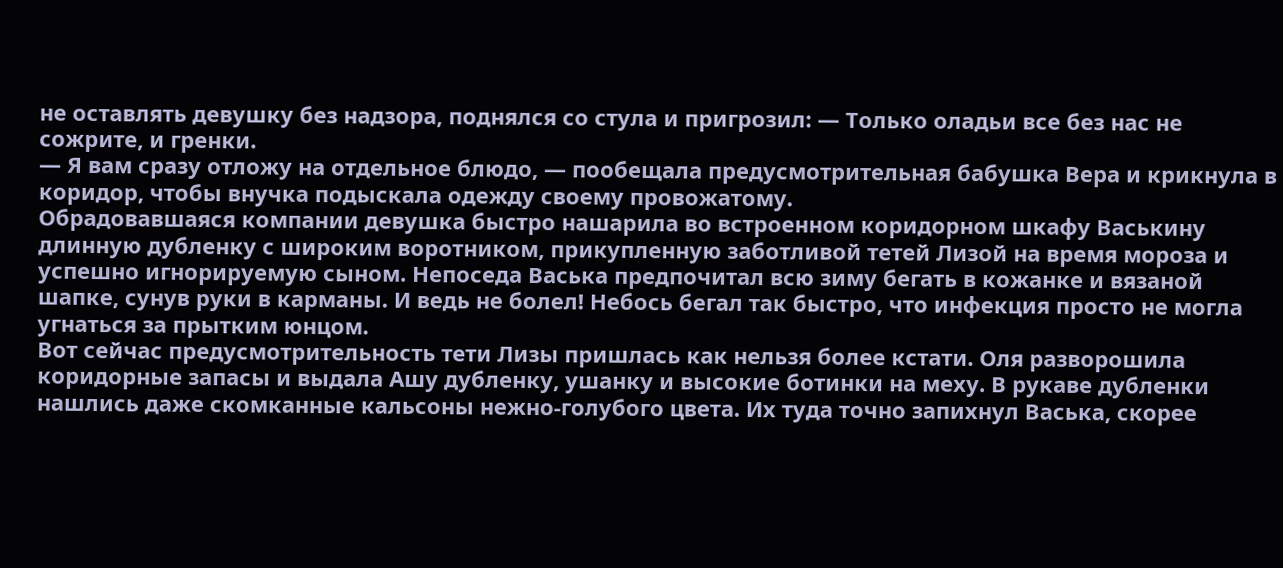не оставлять девушку без надзора, поднялся со стула и пригрозил: — Только оладьи все без нас не сожрите, и гренки.
— Я вам сразу отложу на отдельное блюдо, — пообещала предусмотрительная бабушка Вера и крикнула в коридор, чтобы внучка подыскала одежду своему провожатому.
Обрадовавшаяся компании девушка быстро нашарила во встроенном коридорном шкафу Васькину длинную дубленку с широким воротником, прикупленную заботливой тетей Лизой на время мороза и успешно игнорируемую сыном. Непоседа Васька предпочитал всю зиму бегать в кожанке и вязаной шапке, сунув руки в карманы. И ведь не болел! Небось бегал так быстро, что инфекция просто не могла угнаться за прытким юнцом.
Вот сейчас предусмотрительность тети Лизы пришлась как нельзя более кстати. Оля разворошила коридорные запасы и выдала Ашу дубленку, ушанку и высокие ботинки на меху. В рукаве дубленки нашлись даже скомканные кальсоны нежно-голубого цвета. Их туда точно запихнул Васька, скорее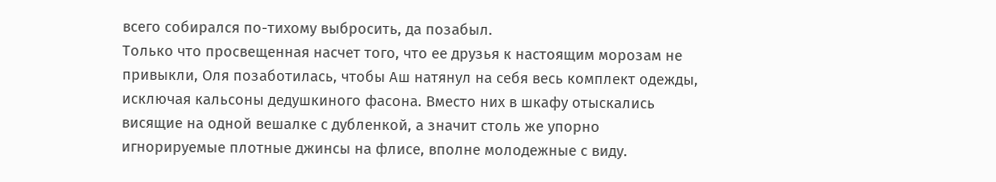всего собирался по-тихому выбросить, да позабыл.
Только что просвещенная насчет того, что ее друзья к настоящим морозам не привыкли, Оля позаботилась, чтобы Аш натянул на себя весь комплект одежды, исключая кальсоны дедушкиного фасона. Вместо них в шкафу отыскались висящие на одной вешалке с дубленкой, а значит столь же упорно игнорируемые плотные джинсы на флисе, вполне молодежные с виду.